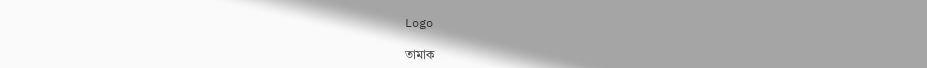Logo

তামাক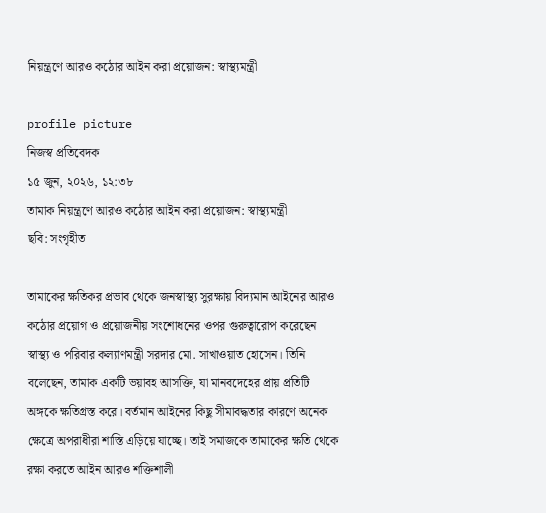নিয়ন্ত্রণে আরও কঠোর আইন করা প্রয়োজন: স্বাস্থ্যমন্ত্রী

profile picture
নিজস্ব প্রতিবেদক
১৫ জুন, ২০২৬, ১২:৩৮
তামাক নিয়ন্ত্রণে আরও কঠোর আইন করা প্রয়োজন: স্বাস্থ্যমন্ত্রী
ছবি: সংগৃহীত

তামাকের ক্ষতিকর প্রভাব থেকে জনস্বাস্থ্য সুরক্ষায় বিদ্যমান আইনের আরও কঠোর প্রয়োগ ও প্রয়োজনীয় সংশোধনের ওপর গুরুত্বারোপ করেছেন স্বাস্থ্য ও পরিবার কল্যাণমন্ত্রী সরদার মো. সাখাওয়াত হোসেন। তিনি বলেছেন, তামাক একটি ভয়াবহ আসক্তি, যা মানবদেহের প্রায় প্রতিটি অঙ্গকে ক্ষতিগ্রস্ত করে। বর্তমান আইনের কিছু সীমাবদ্ধতার কারণে অনেক ক্ষেত্রে অপরাধীরা শাস্তি এড়িয়ে যাচ্ছে। তাই সমাজকে তামাকের ক্ষতি থেকে রক্ষা করতে আইন আরও শক্তিশালী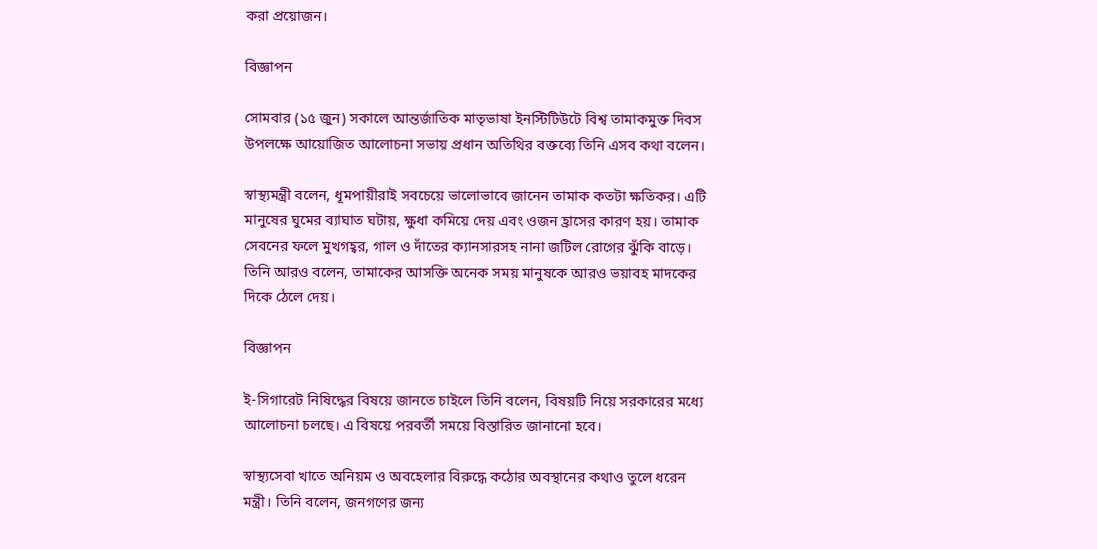করা প্রয়োজন।

বিজ্ঞাপন

সোমবার (১৫ জুন) সকালে আন্তর্জাতিক মাতৃভাষা ইনস্টিটিউটে বিশ্ব তামাকমুক্ত দিবস উপলক্ষে আয়োজিত আলোচনা সভায় প্রধান অতিথির বক্তব্যে তিনি এসব কথা বলেন।

স্বাস্থ্যমন্ত্রী বলেন, ধূমপায়ীরাই সবচেয়ে ভালোভাবে জানেন তামাক কতটা ক্ষতিকর। এটি মানুষের ঘুমের ব্যাঘাত ঘটায়, ক্ষুধা কমিয়ে দেয় এবং ওজন হ্রাসের কারণ হয়। তামাক সেবনের ফলে মুখগহ্বর, গাল ও দাঁতের ক্যানসারসহ নানা জটিল রোগের ঝুঁকি বাড়ে। তিনি আরও বলেন, তামাকের আসক্তি অনেক সময় মানুষকে আরও ভয়াবহ মাদকের দিকে ঠেলে দেয়।

বিজ্ঞাপন

ই-সিগারেট নিষিদ্ধের বিষয়ে জানতে চাইলে তিনি বলেন, বিষয়টি নিয়ে সরকারের মধ্যে আলোচনা চলছে। এ বিষয়ে পরবর্তী সময়ে বিস্তারিত জানানো হবে।

স্বাস্থ্যসেবা খাতে অনিয়ম ও অবহেলার বিরুদ্ধে কঠোর অবস্থানের কথাও তুলে ধরেন মন্ত্রী। তিনি বলেন, জনগণের জন্য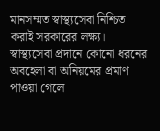মানসম্মত স্বাস্থ্যসেবা নিশ্চিত করাই সরকারের লক্ষ্য। স্বাস্থ্যসেবা প্রদানে কোনো ধরনের অবহেলা বা অনিয়মের প্রমাণ পাওয়া গেলে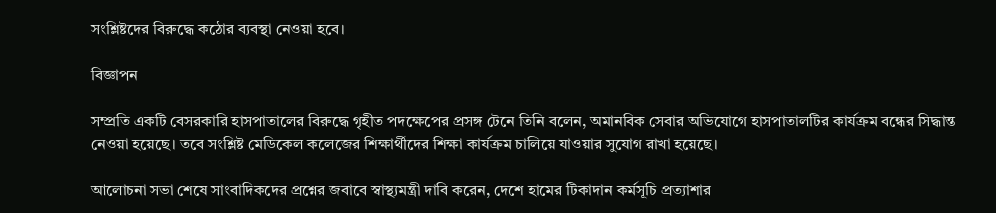সংশ্লিষ্টদের বিরুদ্ধে কঠোর ব্যবস্থা নেওয়া হবে।

বিজ্ঞাপন

সম্প্রতি একটি বেসরকারি হাসপাতালের বিরুদ্ধে গৃহীত পদক্ষেপের প্রসঙ্গ টেনে তিনি বলেন, অমানবিক সেবার অভিযোগে হাসপাতালটির কার্যক্রম বন্ধের সিদ্ধান্ত নেওয়া হয়েছে। তবে সংশ্লিষ্ট মেডিকেল কলেজের শিক্ষার্থীদের শিক্ষা কার্যক্রম চালিয়ে যাওয়ার সুযোগ রাখা হয়েছে।

আলোচনা সভা শেষে সাংবাদিকদের প্রশ্নের জবাবে স্বাস্থ্যমন্ত্রী দাবি করেন, দেশে হামের টিকাদান কর্মসূচি প্রত্যাশার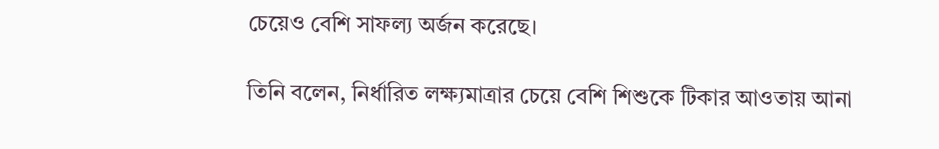চেয়েও বেশি সাফল্য অর্জন করেছে।

তিনি বলেন, নির্ধারিত লক্ষ্যমাত্রার চেয়ে বেশি শিশুকে টিকার আওতায় আনা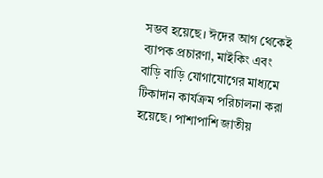সম্ভব হয়েছে। ঈদের আগ থেকেই ব্যাপক প্রচারণা, মাইকিং এবং বাড়ি বাড়ি যোগাযোগের মাধ্যমে টিকাদান কার্যক্রম পরিচালনা করা হয়েছে। পাশাপাশি জাতীয়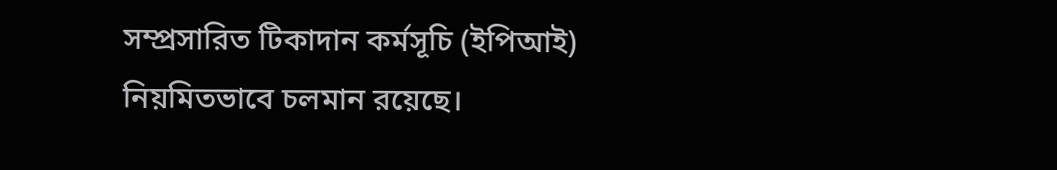সম্প্রসারিত টিকাদান কর্মসূচি (ইপিআই) নিয়মিতভাবে চলমান রয়েছে।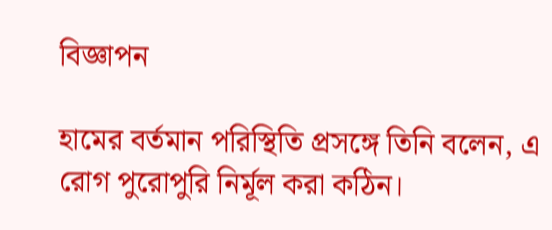বিজ্ঞাপন

হামের বর্তমান পরিস্থিতি প্রসঙ্গে তিনি বলেন, এ রোগ পুরোপুরি নির্মূল করা কঠিন।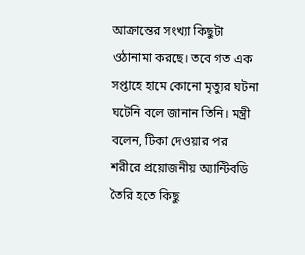আক্রান্তের সংখ্যা কিছুটা ওঠানামা করছে। তবে গত এক সপ্তাহে হামে কোনো মৃত্যুর ঘটনা ঘটেনি বলে জানান তিনি। মন্ত্রী বলেন, টিকা দেওয়ার পর শরীরে প্রয়োজনীয় অ্যান্টিবডি তৈরি হতে কিছু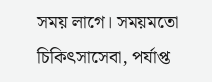সময় লাগে। সময়মতো চিকিৎসাসেবা, পর্যাপ্ত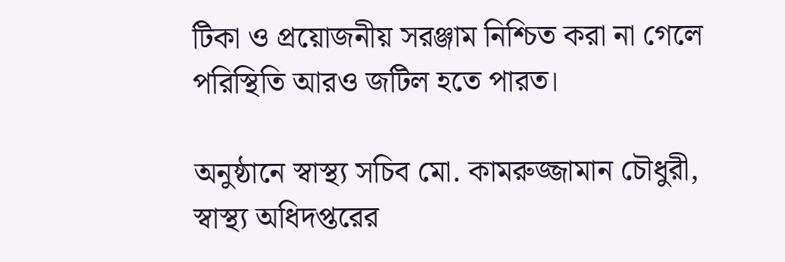টিকা ও প্রয়োজনীয় সরঞ্জাম নিশ্চিত করা না গেলে পরিস্থিতি আরও জটিল হতে পারত।

অনুষ্ঠানে স্বাস্থ্য সচিব মো. কামরুজ্জামান চৌধুরী, স্বাস্থ্য অধিদপ্তরের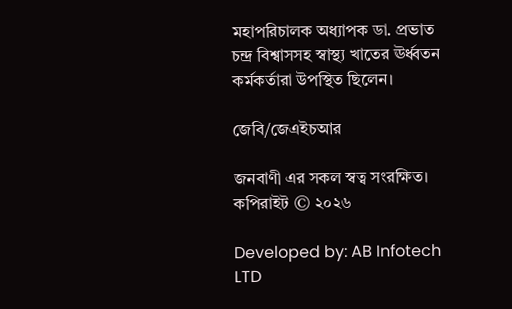মহাপরিচালক অধ্যাপক ডা. প্রভাত চন্দ্র বিশ্বাসসহ স্বাস্থ্য খাতের ঊর্ধ্বতন কর্মকর্তারা উপস্থিত ছিলেন।

জেবি/জেএইচআর

জনবাণী এর সকল স্বত্ব সংরক্ষিত। কপিরাইট © ২০২৬

Developed by: AB Infotech LTD